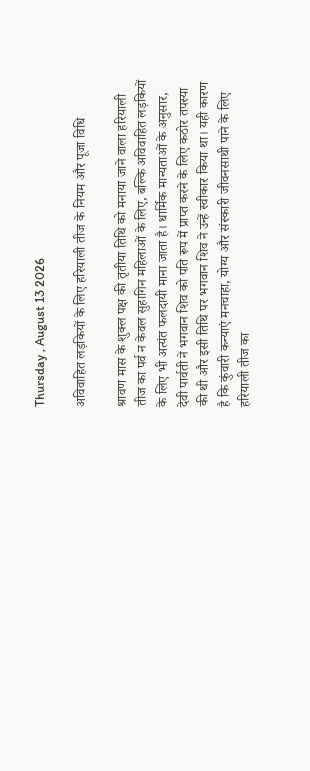Thursday , August 13 2026

अविवाहित लड़कियों के लिए हरियाली तीज के नियम और पूजा विधि

श्रावण मास के शुक्ल पक्ष की तृतीया तिथि को मनाया जाने वाला हरियाली तीज का पर्व न केवल सुहागिन महिलाओं के लिए, बल्कि अविवाहित लड़कियों के लिए भी अत्यंत फलदायी माना जाता है। धार्मिक मान्यताओं के अनुसार, देवी पार्वती ने भगवान शिव को पति रूप में प्राप्त करने के लिए कठोर तपस्या की थी और इसी तिथि पर भगवान शिव ने उन्हें स्वीकार किया था। यही कारण है कि कुंवारी कन्याएं मनचाहा, योग्य और संस्कारी जीवनसाथी पाने के लिए हरियाली तीज का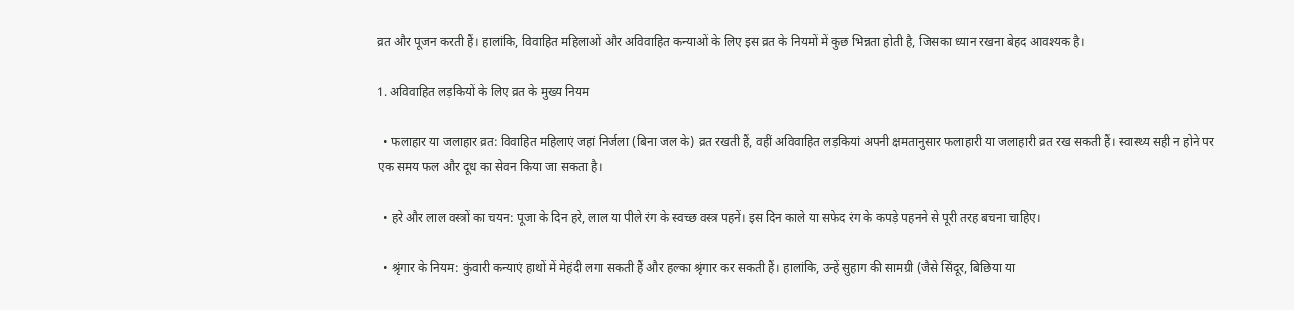व्रत और पूजन करती हैं। हालांकि, विवाहित महिलाओं और अविवाहित कन्याओं के लिए इस व्रत के नियमों में कुछ भिन्नता होती है, जिसका ध्यान रखना बेहद आवश्यक है।

1. अविवाहित लड़कियों के लिए व्रत के मुख्य नियम

  • फलाहार या जलाहार व्रत: विवाहित महिलाएं जहां निर्जला (बिना जल के) व्रत रखती हैं, वहीं अविवाहित लड़कियां अपनी क्षमतानुसार फलाहारी या जलाहारी व्रत रख सकती हैं। स्वास्थ्य सही न होने पर एक समय फल और दूध का सेवन किया जा सकता है।

  • हरे और लाल वस्त्रों का चयन: पूजा के दिन हरे, लाल या पीले रंग के स्वच्छ वस्त्र पहनें। इस दिन काले या सफेद रंग के कपड़े पहनने से पूरी तरह बचना चाहिए।

  • श्रृंगार के नियम: कुंवारी कन्याएं हाथों में मेहंदी लगा सकती हैं और हल्का श्रृंगार कर सकती हैं। हालांकि, उन्हें सुहाग की सामग्री (जैसे सिंदूर, बिछिया या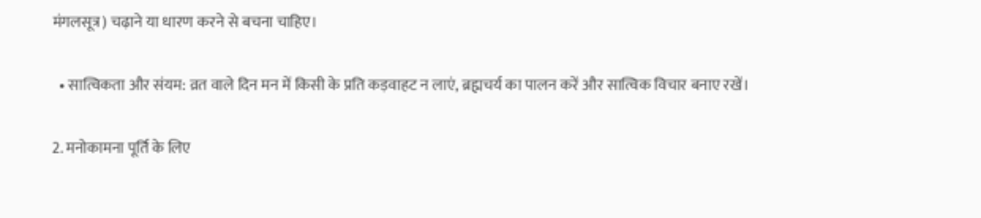मंगलसूत्र) चढ़ाने या धारण करने से बचना चाहिए।

  • सात्विकता और संयम: व्रत वाले दिन मन में किसी के प्रति कड़वाहट न लाएं, ब्रह्मचर्य का पालन करें और सात्विक विचार बनाए रखें।

2. मनोकामना पूर्ति के लिए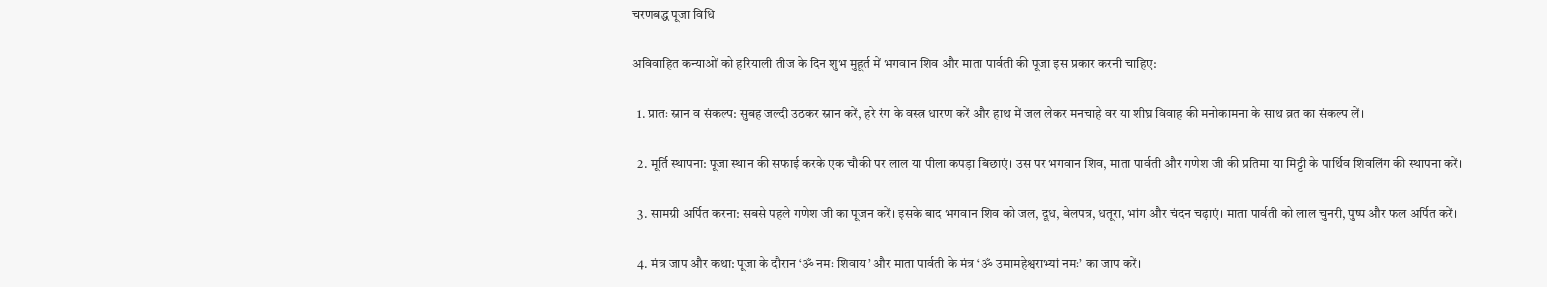चरणबद्ध पूजा विधि

अविवाहित कन्याओं को हरियाली तीज के दिन शुभ मुहूर्त में भगवान शिव और माता पार्वती की पूजा इस प्रकार करनी चाहिए:

  1. प्रातः स्नान व संकल्प: सुबह जल्दी उठकर स्नान करें, हरे रंग के वस्त्र धारण करें और हाथ में जल लेकर मनचाहे वर या शीघ्र विवाह की मनोकामना के साथ व्रत का संकल्प लें।

  2. मूर्ति स्थापना: पूजा स्थान की सफाई करके एक चौकी पर लाल या पीला कपड़ा बिछाएं। उस पर भगवान शिव, माता पार्वती और गणेश जी की प्रतिमा या मिट्टी के पार्थिव शिवलिंग की स्थापना करें।

  3. सामग्री अर्पित करना: सबसे पहले गणेश जी का पूजन करें। इसके बाद भगवान शिव को जल, दूध, बेलपत्र, धतूरा, भांग और चंदन चढ़ाएं। माता पार्वती को लाल चुनरी, पुष्प और फल अर्पित करें।

  4. मंत्र जाप और कथा: पूजा के दौरान ‘ॐ नमः शिवाय’ और माता पार्वती के मंत्र ‘ॐ उमामहेश्वराभ्यां नमः’ का जाप करें।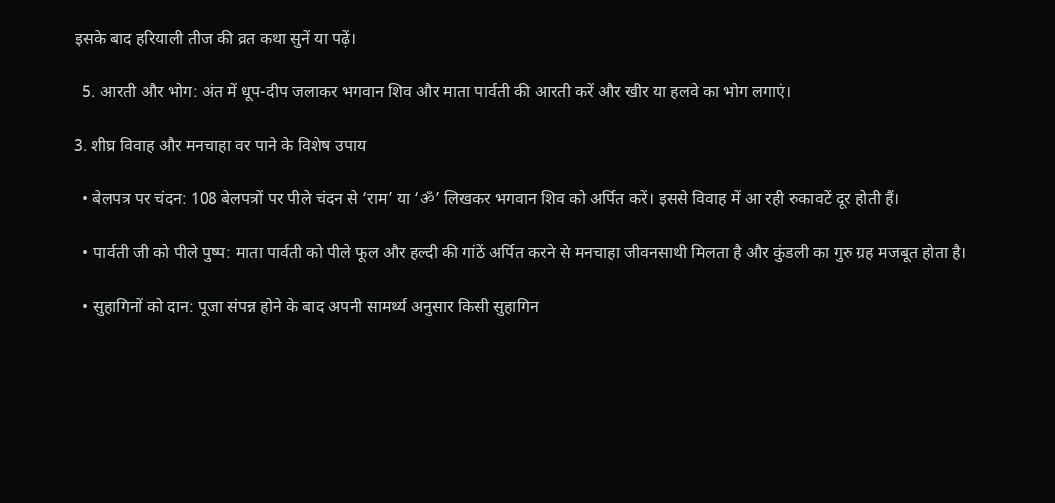इसके बाद हरियाली तीज की व्रत कथा सुनें या पढ़ें।

  5. आरती और भोग: अंत में धूप-दीप जलाकर भगवान शिव और माता पार्वती की आरती करें और खीर या हलवे का भोग लगाएं।

3. शीघ्र विवाह और मनचाहा वर पाने के विशेष उपाय

  • बेलपत्र पर चंदन: 108 बेलपत्रों पर पीले चंदन से ‘राम’ या ‘ॐ’ लिखकर भगवान शिव को अर्पित करें। इससे विवाह में आ रही रुकावटें दूर होती हैं।

  • पार्वती जी को पीले पुष्प: माता पार्वती को पीले फूल और हल्दी की गांठें अर्पित करने से मनचाहा जीवनसाथी मिलता है और कुंडली का गुरु ग्रह मजबूत होता है।

  • सुहागिनों को दान: पूजा संपन्न होने के बाद अपनी सामर्थ्य अनुसार किसी सुहागिन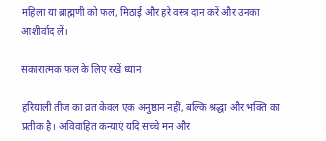महिला या ब्राह्मणी को फल, मिठाई और हरे वस्त्र दान करें और उनका आशीर्वाद लें।

सकारात्मक फल के लिए रखें ध्यान

हरियाली तीज का व्रत केवल एक अनुष्ठान नहीं, बल्कि श्रद्धा और भक्ति का प्रतीक है। अविवाहित कन्याएं यदि सच्चे मन और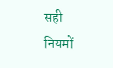सही नियमों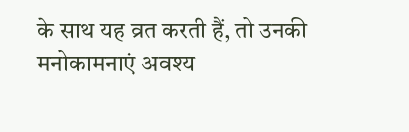के साथ यह व्रत करती हैं, तो उनकी मनोकामनाएं अवश्य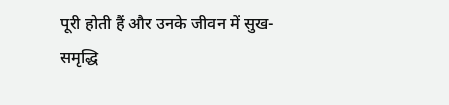पूरी होती हैं और उनके जीवन में सुख-समृद्धि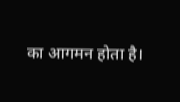का आगमन होता है।